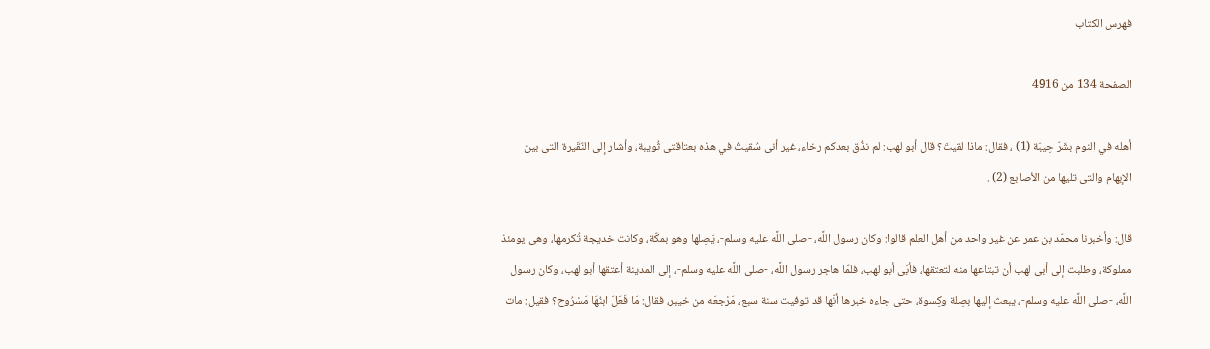فهرس الكتاب

الصفحة 134 من 4916

أهله في النوم بشَرّ حِيبَة (1) ، فقال: ماذا لقيتَ؟ قال أبو لهب: لم نذُق بعدكم رخاء، غير أنى سُقيتُ في هذه بعتاقتى ثُويبة، وأشار إلى النّقَيرة التى بين الإبهام والتى تليها من الأصابع (2) .

قال: وأخبرنا محمّد بن عمر عن غير واحد من أهل العلم قالوا: وكان رسول اللَّه، -صلى اللَّه عليه وسلم-، يَصِلها وهو بمكّة، وكانت خديجة تُكرمها، وهى يومئذ مملوكة، وطلبت إلى أبى لهب أن تبتاعها منه لتعتقها، فأبَى أبو لهب، فلمّا هاجر رسول اللَّه، -صلى اللَّه عليه وسلم-، إلى المدينة أعتقها أبو لهب، وكان رسول اللَّه، -صلى اللَّه عليه وسلم-، يبعث إليها بصِلة وكِسوة، حتى جاءه خبرها أنّها قد توفيت سنة سبع، مَرْجعَه من خيبر، فقال: مَا فَعَلَ ابنُهَا مَسْرُوح؟ فقيل: مات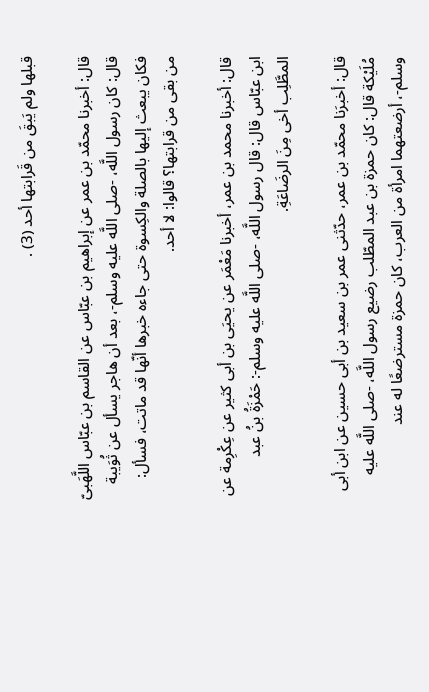قبلها ولم يَبقَ من قَرابتها أحد (3) .

قال: أخبرنا محمّد بن عمر عن إبراهيم بن عبّاس عن القاسم بن عبّاس اللَّهَبىّ قال: كان رسول اللَّه، -صلى اللَّه عليه وسلم-، بعد أن هاجر يسأل عن ثُوَيبة فكان يبعث إليها بالصلة والكِسوة حتى جاءه خبرها أنّها قد ماتت، فسأل: من بقى من قرابتها؟ قالوا: لا أحد.

قال: أخبرنا محمد بن عمر، أخبرنا مَعْمَر عن يحيَى بن أبى كثير عن عِكْرِمة عن ابن عبّاس قال: قال رسول اللَّه، -صلى اللَّه عليه وسلم-: حَمْزَةُ بنُ عبد المطَّلِب أخى مِنَ الرضَاعَةِ.

قال: أخبرَنا محمّد بن عمر، حدّثنى عمر بن سعيد بن أبى حسين عن ابن أبى مُلَيْكة قال: كان حمزة بن عبد المطّلب رضيع رسول اللَّه، -صلى اللَّه عليه وسلم-، أرضعتهما امرأة من العرب، كان حمزة مسترضعًا له عند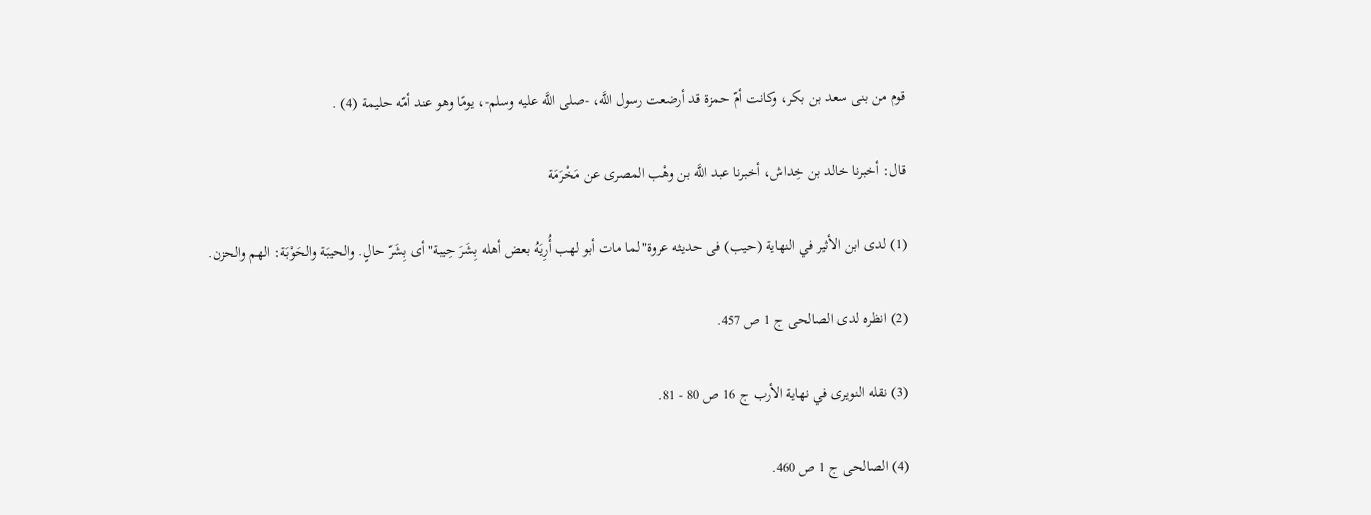قوم من بنى سعد بن بكر، وكانت أمّ حمزة قد أرضعت رسول اللَّه، -صلى اللَّه عليه وسلم-، يومًا وهو عند أمّه حليمة (4) .

قال: أخبرنا خالد بن خِداش، أخبرنا عبد اللَّه بن وهْب المصرى عن مَخْرَمَة

(1) لدى ابن الأثير في النهاية (حيب) فى حديثه عروة"لما مات أبو لهب أُرِيَهُ بعض أهله بِشَرَ حِيبة"أى بِشَرّ حالٍ. والحيبَة والحَوْبَة: الهم والحزن.

(2) انظره لدى الصالحى ج 1 ص 457.

(3) نقله النويرى في نهاية الأرب ج 16 ص 80 - 81.

(4) الصالحى ج 1 ص 460.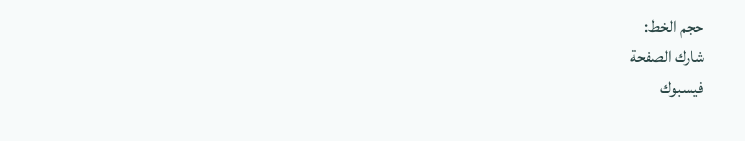حجم الخط:
شارك الصفحة
فيسبوك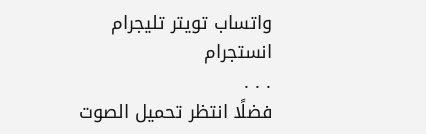واتساب تويتر تليجرام انستجرام
. . .
فضلًا انتظر تحميل الصوت